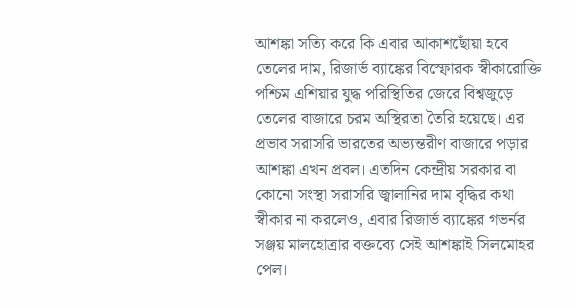আশঙ্কা সত্যি করে কি এবার আকাশছোঁয়া হবে তেলের দাম, রিজার্ভ ব্যাঙ্কের বিস্ফোরক স্বীকারোক্তি
পশ্চিম এশিয়ার যুদ্ধ পরিস্থিতির জেরে বিশ্বজুড়ে তেলের বাজারে চরম অস্থিরতা তৈরি হয়েছে। এর প্রভাব সরাসরি ভারতের অভ্যন্তরীণ বাজারে পড়ার আশঙ্কা এখন প্রবল। এতদিন কেন্দ্রীয় সরকার বা কোনো সংস্থা সরাসরি জ্বালানির দাম বৃদ্ধির কথা স্বীকার না করলেও, এবার রিজার্ভ ব্যাঙ্কের গভর্নর সঞ্জয় মালহোত্রার বক্তব্যে সেই আশঙ্কাই সিলমোহর পেল।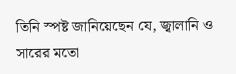তিনি স্পষ্ট জানিয়েছেন যে, জ্বালানি ও সারের মতো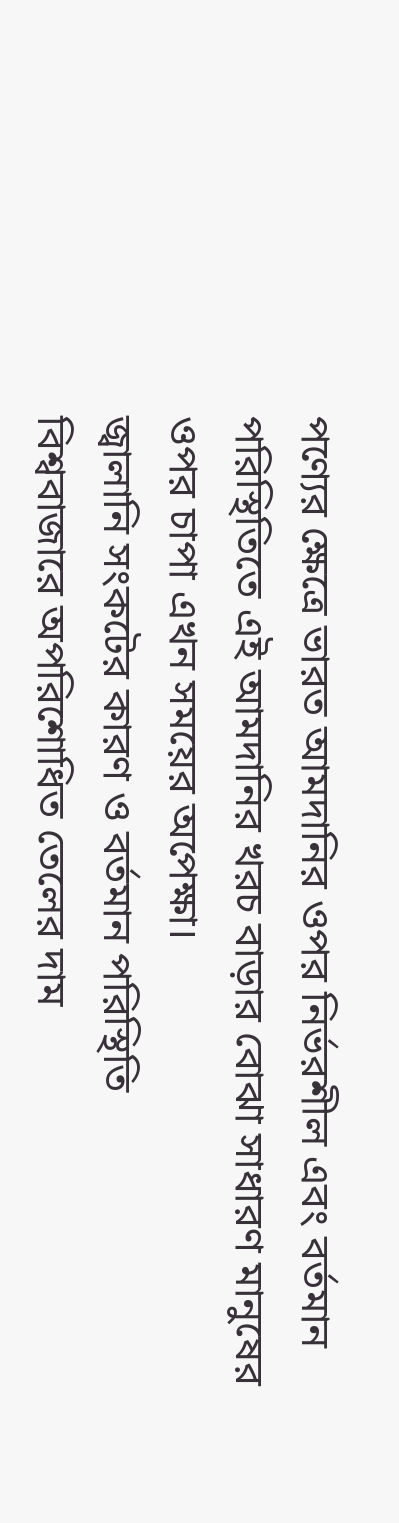পণ্যের ক্ষেত্রে ভারত আমদানির ওপর নির্ভরশীল এবং বর্তমান পরিস্থিতিতে এই আমদানির খরচ বাড়ার বোঝা সাধারণ মানুষের ওপর চাপা এখন সময়ের অপেক্ষা।
জ্বালানি সংকটের কারণ ও বর্তমান পরিস্থিতি
বিশ্ববাজারে অপরিশোধিত তেলের দাম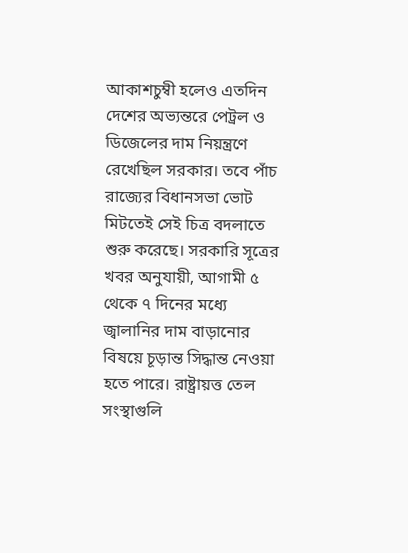আকাশচুম্বী হলেও এতদিন দেশের অভ্যন্তরে পেট্রল ও ডিজেলের দাম নিয়ন্ত্রণে রেখেছিল সরকার। তবে পাঁচ রাজ্যের বিধানসভা ভোট মিটতেই সেই চিত্র বদলাতে শুরু করেছে। সরকারি সূত্রের খবর অনুযায়ী, আগামী ৫ থেকে ৭ দিনের মধ্যে জ্বালানির দাম বাড়ানোর বিষয়ে চূড়ান্ত সিদ্ধান্ত নেওয়া হতে পারে। রাষ্ট্রায়ত্ত তেল সংস্থাগুলি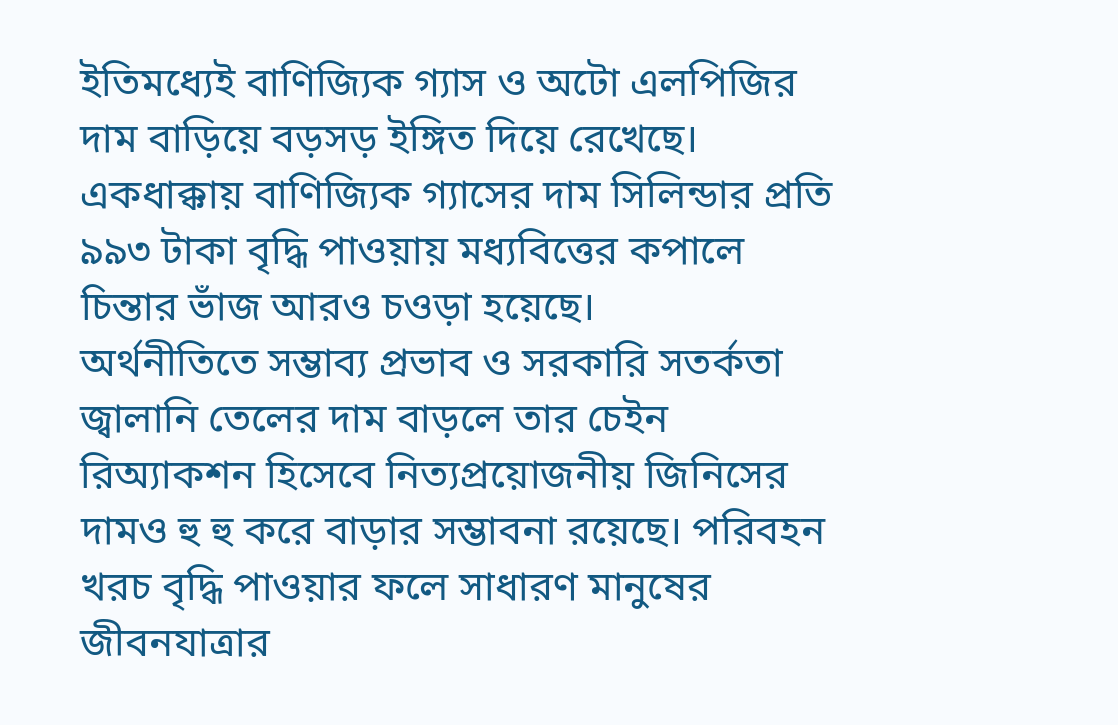ইতিমধ্যেই বাণিজ্যিক গ্যাস ও অটো এলপিজির দাম বাড়িয়ে বড়সড় ইঙ্গিত দিয়ে রেখেছে। একধাক্কায় বাণিজ্যিক গ্যাসের দাম সিলিন্ডার প্রতি ৯৯৩ টাকা বৃদ্ধি পাওয়ায় মধ্যবিত্তের কপালে চিন্তার ভাঁজ আরও চওড়া হয়েছে।
অর্থনীতিতে সম্ভাব্য প্রভাব ও সরকারি সতর্কতা
জ্বালানি তেলের দাম বাড়লে তার চেইন রিঅ্যাকশন হিসেবে নিত্যপ্রয়োজনীয় জিনিসের দামও হু হু করে বাড়ার সম্ভাবনা রয়েছে। পরিবহন খরচ বৃদ্ধি পাওয়ার ফলে সাধারণ মানুষের জীবনযাত্রার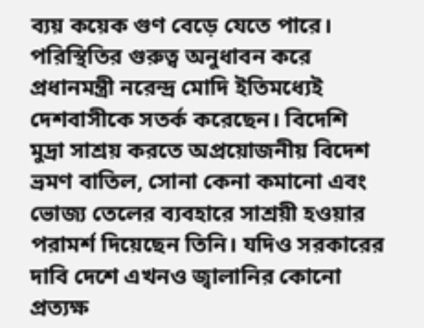ব্যয় কয়েক গুণ বেড়ে যেতে পারে। পরিস্থিতির গুরুত্ব অনুধাবন করে প্রধানমন্ত্রী নরেন্দ্র মোদি ইতিমধ্যেই দেশবাসীকে সতর্ক করেছেন। বিদেশি মুদ্রা সাশ্রয় করতে অপ্রয়োজনীয় বিদেশ ভ্রমণ বাতিল, সোনা কেনা কমানো এবং ভোজ্য তেলের ব্যবহারে সাশ্রয়ী হওয়ার পরামর্শ দিয়েছেন তিনি। যদিও সরকারের দাবি দেশে এখনও জ্বালানির কোনো প্রত্যক্ষ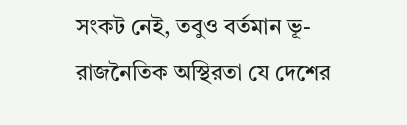সংকট নেই, তবুও বর্তমান ভূ-রাজনৈতিক অস্থিরতা যে দেশের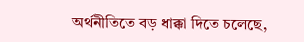অর্থনীতিতে বড় ধাক্কা দিতে চলেছে,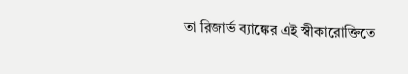তা রিজার্ভ ব্যাঙ্কের এই স্বীকারোক্তিতে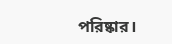পরিষ্কার।